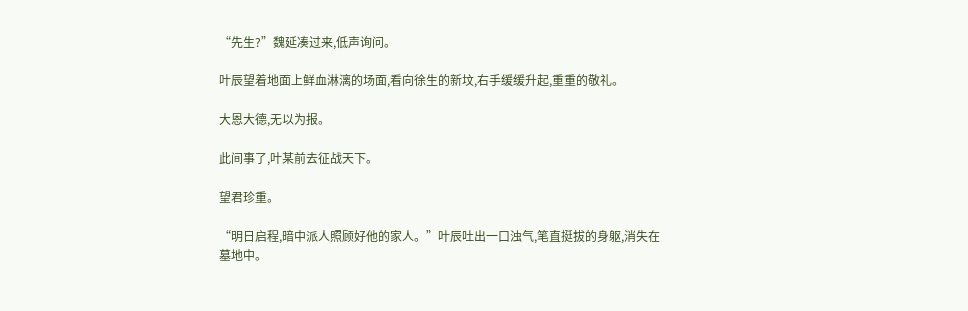“先生?”魏延凑过来,低声询问。

叶辰望着地面上鲜血淋漓的场面,看向徐生的新坟,右手缓缓升起,重重的敬礼。

大恩大德,无以为报。

此间事了,叶某前去征战天下。

望君珍重。

“明日启程,暗中派人照顾好他的家人。”叶辰吐出一口浊气,笔直挺拔的身躯,消失在墓地中。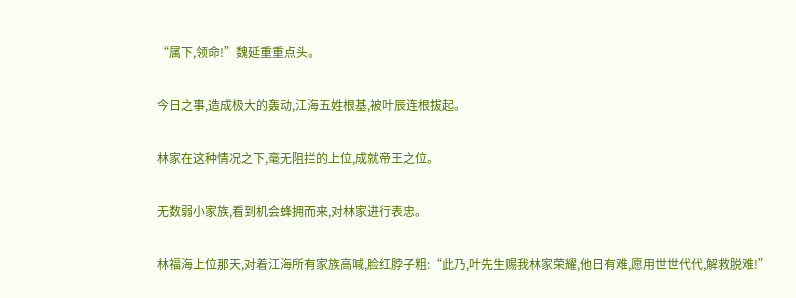“属下,领命!”魏延重重点头。

今日之事,造成极大的轰动,江海五姓根基,被叶辰连根拔起。

林家在这种情况之下,毫无阻拦的上位,成就帝王之位。

无数弱小家族,看到机会蜂拥而来,对林家进行表忠。

林福海上位那天,对着江海所有家族高喊,脸红脖子粗:“此乃,叶先生赐我林家荣耀,他日有难,愿用世世代代,解救脱难!”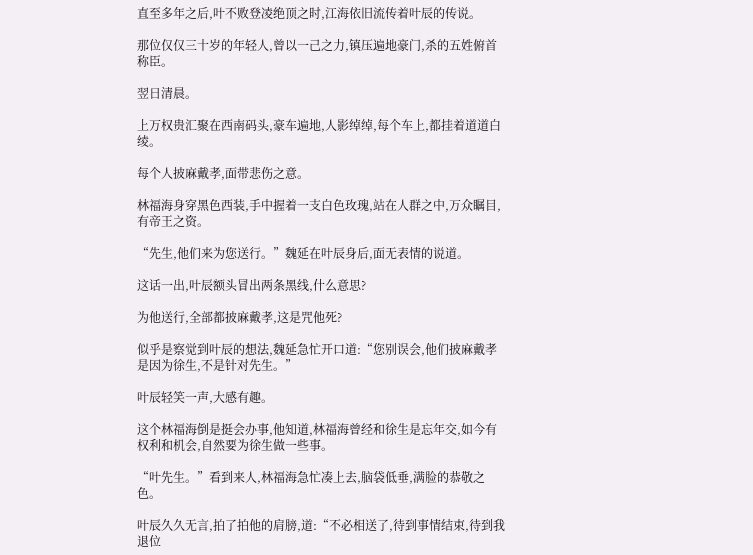直至多年之后,叶不败登凌绝顶之时,江海依旧流传着叶辰的传说。

那位仅仅三十岁的年轻人,曾以一己之力,镇压遍地豪门,杀的五姓俯首称臣。

翌日清晨。

上万权贵汇聚在西南码头,豪车遍地,人影绰绰,每个车上,都挂着道道白绫。

每个人披麻戴孝,面带悲伤之意。

林福海身穿黑色西装,手中握着一支白色玫瑰,站在人群之中,万众瞩目,有帝王之资。

“先生,他们来为您送行。”魏延在叶辰身后,面无表情的说道。

这话一出,叶辰额头冒出两条黑线,什么意思?

为他送行,全部都披麻戴孝,这是咒他死?

似乎是察觉到叶辰的想法,魏延急忙开口道:“您别误会,他们披麻戴孝是因为徐生,不是针对先生。”

叶辰轻笑一声,大感有趣。

这个林福海倒是挺会办事,他知道,林福海曾经和徐生是忘年交,如今有权利和机会,自然要为徐生做一些事。

“叶先生。”看到来人,林福海急忙凑上去,脑袋低垂,满脸的恭敬之色。

叶辰久久无言,拍了拍他的肩膀,道:“不必相送了,待到事情结束,待到我退位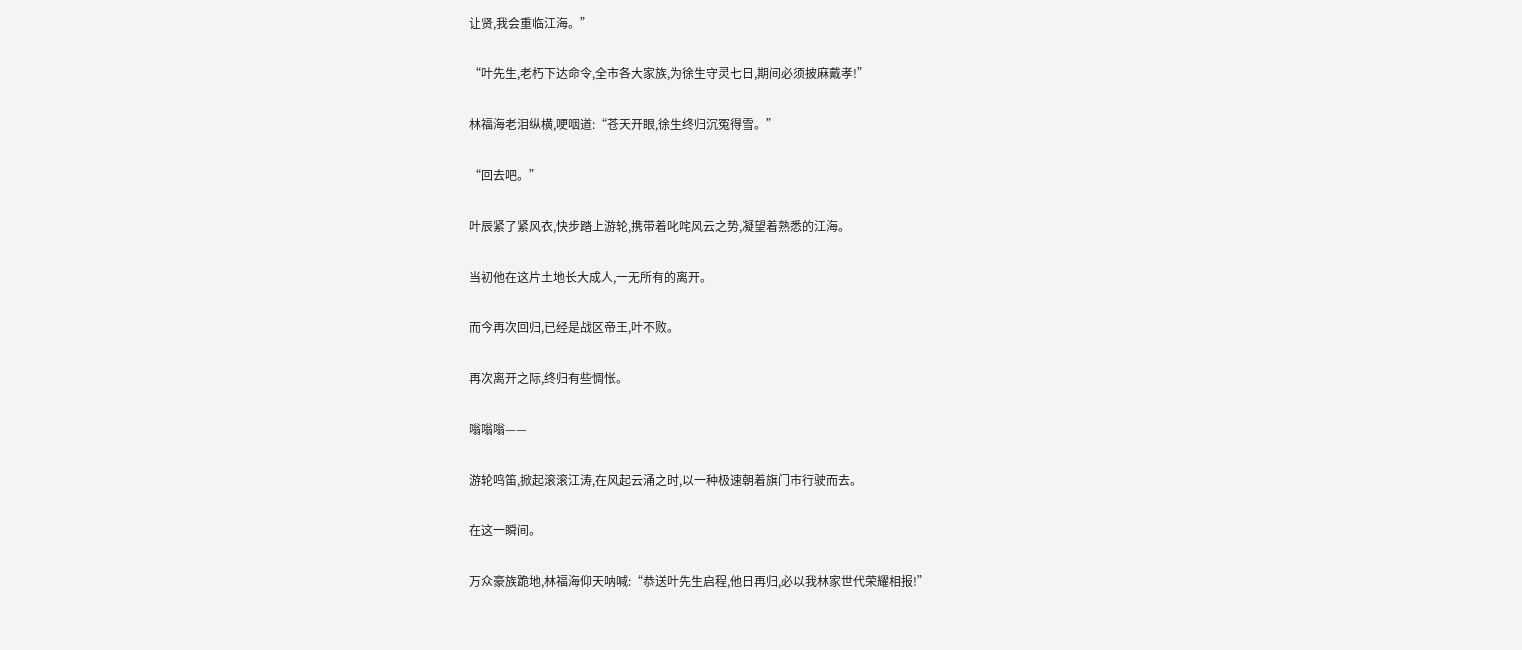让贤,我会重临江海。”

“叶先生,老朽下达命令,全市各大家族,为徐生守灵七日,期间必须披麻戴孝!”

林福海老泪纵横,哽咽道:“苍天开眼,徐生终归沉冤得雪。”

“回去吧。”

叶辰紧了紧风衣,快步踏上游轮,携带着叱咤风云之势,凝望着熟悉的江海。

当初他在这片土地长大成人,一无所有的离开。

而今再次回归,已经是战区帝王,叶不败。

再次离开之际,终归有些惆怅。

嗡嗡嗡——

游轮鸣笛,掀起滚滚江涛,在风起云涌之时,以一种极速朝着旗门市行驶而去。

在这一瞬间。

万众豪族跪地,林福海仰天呐喊:“恭送叶先生启程,他日再归,必以我林家世代荣耀相报!”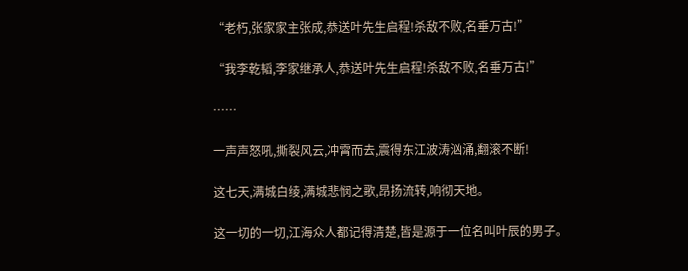“老朽,张家家主张成,恭送叶先生启程!杀敌不败,名垂万古!”

“我李乾韬,李家继承人,恭送叶先生启程!杀敌不败,名垂万古!”

……

一声声怒吼,撕裂风云,冲霄而去,震得东江波涛汹涌,翻滚不断!

这七天,满城白绫,满城悲悯之歌,昂扬流转,响彻天地。

这一切的一切,江海众人都记得清楚,皆是源于一位名叫叶辰的男子。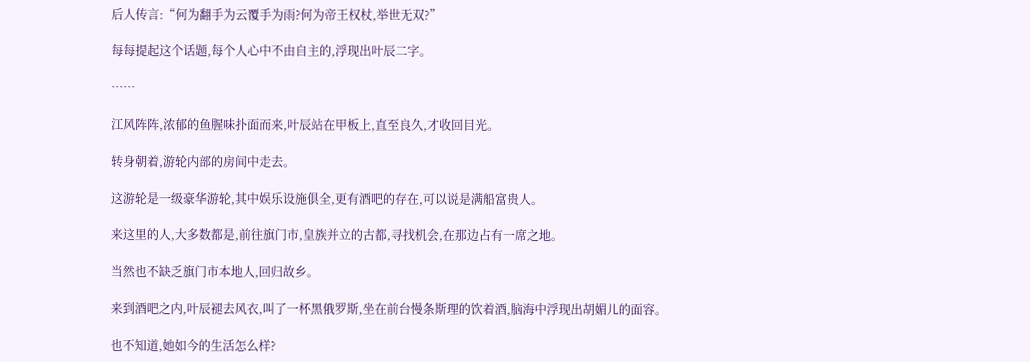后人传言:“何为翻手为云覆手为雨?何为帝王权杖,举世无双?”

每每提起这个话题,每个人心中不由自主的,浮现出叶辰二字。

……

江风阵阵,浓郁的鱼腥味扑面而来,叶辰站在甲板上,直至良久,才收回目光。

转身朝着,游轮内部的房间中走去。

这游轮是一级豪华游轮,其中娱乐设施俱全,更有酒吧的存在,可以说是满船富贵人。

来这里的人,大多数都是,前往旗门市,皇族并立的古都,寻找机会,在那边占有一席之地。

当然也不缺乏旗门市本地人,回归故乡。

来到酒吧之内,叶辰褪去风衣,叫了一杯黑俄罗斯,坐在前台慢条斯理的饮着酒,脑海中浮现出胡媚儿的面容。

也不知道,她如今的生活怎么样?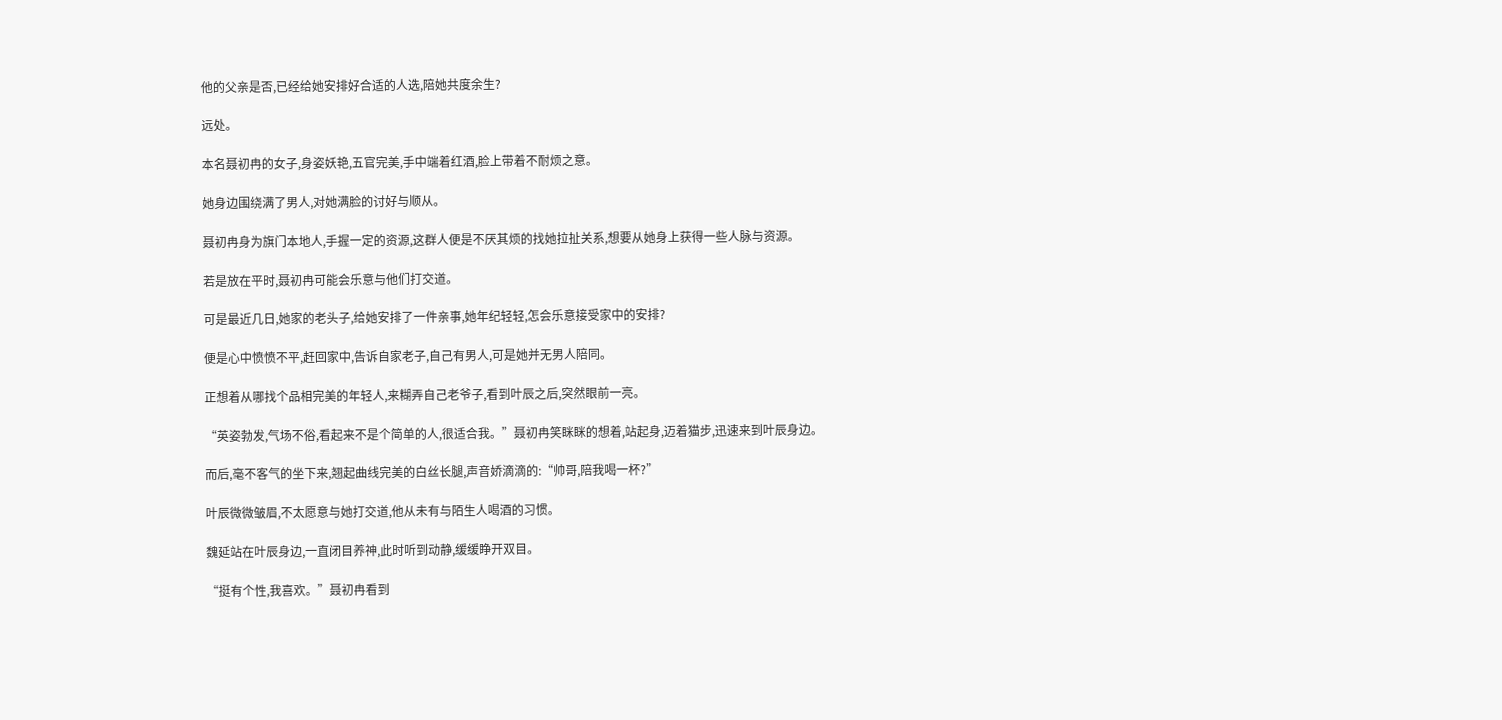他的父亲是否,已经给她安排好合适的人选,陪她共度余生?

远处。

本名聂初冉的女子,身姿妖艳,五官完美,手中端着红酒,脸上带着不耐烦之意。

她身边围绕满了男人,对她满脸的讨好与顺从。

聂初冉身为旗门本地人,手握一定的资源,这群人便是不厌其烦的找她拉扯关系,想要从她身上获得一些人脉与资源。

若是放在平时,聂初冉可能会乐意与他们打交道。

可是最近几日,她家的老头子,给她安排了一件亲事,她年纪轻轻,怎会乐意接受家中的安排?

便是心中愤愤不平,赶回家中,告诉自家老子,自己有男人,可是她并无男人陪同。

正想着从哪找个品相完美的年轻人,来糊弄自己老爷子,看到叶辰之后,突然眼前一亮。

“英姿勃发,气场不俗,看起来不是个简单的人,很适合我。”聂初冉笑眯眯的想着,站起身,迈着猫步,迅速来到叶辰身边。

而后,毫不客气的坐下来,翘起曲线完美的白丝长腿,声音娇滴滴的:“帅哥,陪我喝一杯?”

叶辰微微皱眉,不太愿意与她打交道,他从未有与陌生人喝酒的习惯。

魏延站在叶辰身边,一直闭目养神,此时听到动静,缓缓睁开双目。

“挺有个性,我喜欢。”聂初冉看到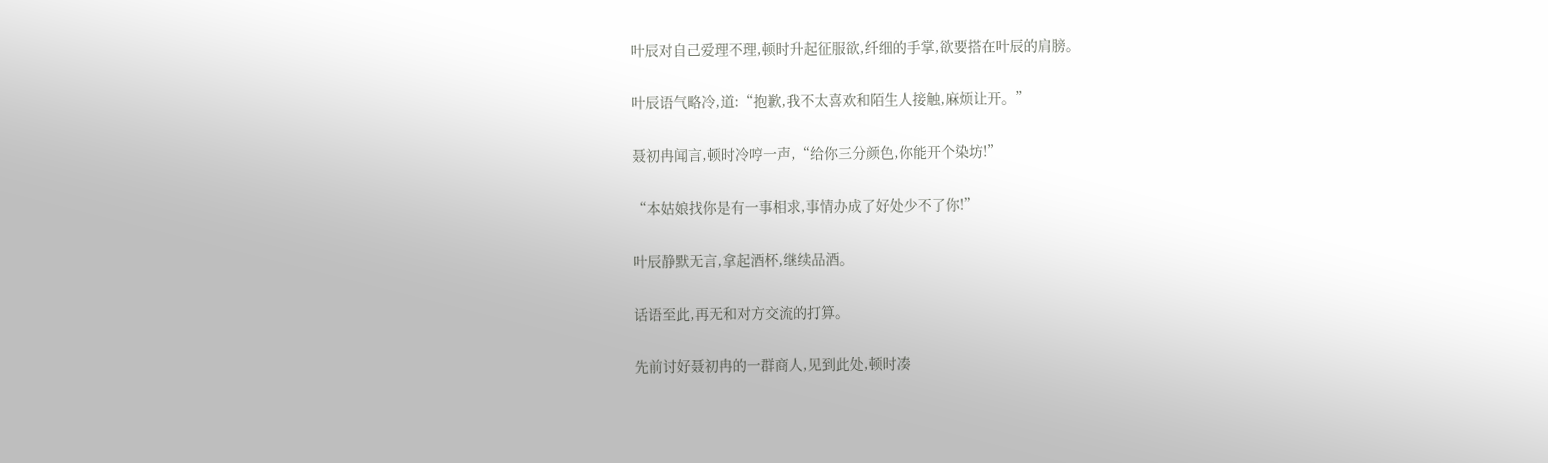叶辰对自己爱理不理,顿时升起征服欲,纤细的手掌,欲要搭在叶辰的肩膀。

叶辰语气略冷,道:“抱歉,我不太喜欢和陌生人接触,麻烦让开。”

聂初冉闻言,顿时冷哼一声,“给你三分颜色,你能开个染坊!”

“本姑娘找你是有一事相求,事情办成了好处少不了你!”

叶辰静默无言,拿起酒杯,继续品酒。

话语至此,再无和对方交流的打算。

先前讨好聂初冉的一群商人,见到此处,顿时凑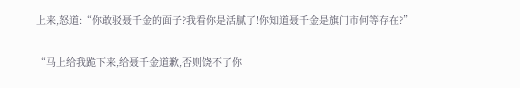上来,怒道:“你敢驳聂千金的面子?我看你是活腻了!你知道聂千金是旗门市何等存在?”

“马上给我跪下来,给聂千金道歉,否则饶不了你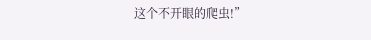这个不开眼的爬虫!”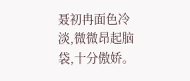聂初冉面色冷淡,微微昂起脑袋,十分傲娇。